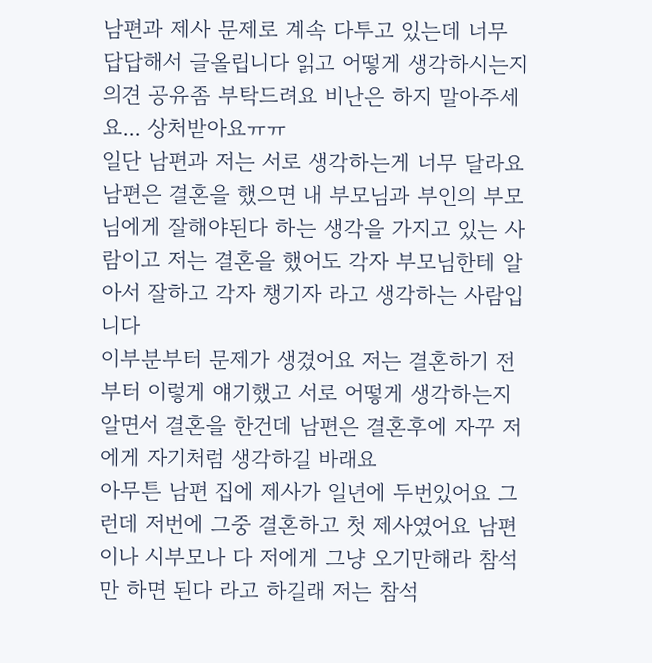남편과 제사 문제로 계속 다투고 있는데 너무 답답해서 글올립니다 읽고 어떻게 생각하시는지 의견 공유좀 부탁드려요 비난은 하지 말아주세요... 상처받아요ㅠㅠ
일단 남편과 저는 서로 생각하는게 너무 달라요 남편은 결혼을 했으면 내 부모님과 부인의 부모님에게 잘해야된다 하는 생각을 가지고 있는 사람이고 저는 결혼을 했어도 각자 부모님한테 알아서 잘하고 각자 챙기자 라고 생각하는 사람입니다
이부분부터 문제가 생겼어요 저는 결혼하기 전부터 이렇게 얘기했고 서로 어떻게 생각하는지 알면서 결혼을 한건데 남편은 결혼후에 자꾸 저에게 자기처럼 생각하길 바래요
아무튼 남편 집에 제사가 일년에 두번있어요 그런데 저번에 그중 결혼하고 첫 제사였어요 남편이나 시부모나 다 저에게 그냥 오기만해라 참석만 하면 된다 라고 하길래 저는 참석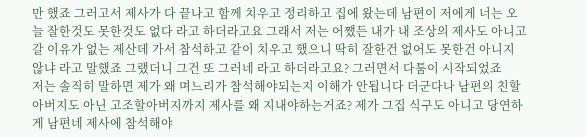만 했죠 그러고서 제사가 다 끝나고 함께 치우고 정리하고 집에 왔는데 남편이 저에게 너는 오늘 잘한것도 못한것도 없다 라고 하더라고요 그래서 저는 어쨌든 내가 내 조상의 제사도 아니고 갈 이유가 없는 제산데 가서 참석하고 같이 치우고 했으니 딱히 잘한건 없어도 못한건 아니지 않냐 라고 말했죠 그랬더니 그건 또 그러네 라고 하더라고요? 그러면서 다툼이 시작되었죠
저는 솔직히 말하면 제가 왜 며느리가 참석해야되는지 이해가 안됩니다 더군다나 남편의 친할아버지도 아닌 고조할아버지까지 제사를 왜 지내야하는거죠? 제가 그집 식구도 아니고 당연하게 남편네 제사에 참석해야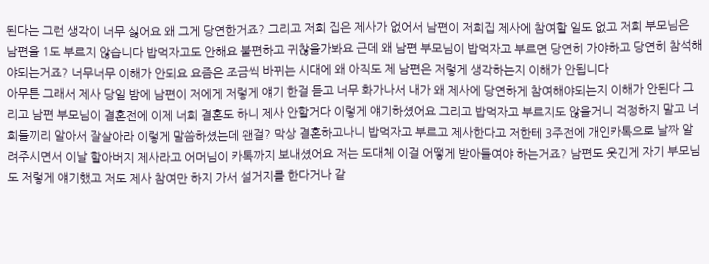된다는 그런 생각이 너무 싫어요 왜 그게 당연한거죠? 그리고 저희 집은 제사가 없어서 남편이 저희집 제사에 참여할 일도 없고 저희 부모님은 남편을 1도 부르지 않습니다 밥먹자고도 안해요 불편하고 귀찮을가봐요 근데 왜 남편 부모님이 밥먹자고 부르면 당연히 가야하고 당연히 참석해야되는거죠? 너무너무 이해가 안되요 요즘은 조금씩 바뀌는 시대에 왜 아직도 제 남편은 저렇게 생각하는지 이해가 안됩니다
아무튼 그래서 제사 당일 밤에 남편이 저에게 저렇게 얘기 한걸 듣고 너무 화가나서 내가 왜 제사에 당연하게 참여해야되는지 이해가 안된다 그리고 남편 부모님이 결혼전에 이제 너희 결혼도 하니 제사 안할거다 이렇게 얘기하셨어요 그리고 밥먹자고 부르지도 않을거니 걱정하지 말고 너희들끼리 알아서 잘살아라 이렇게 말씀하셨는데 왠걸? 막상 결혼하고나니 밥먹자고 부르고 제사한다고 저한테 3주전에 개인카톡으로 날짜 알려주시면서 이날 할아버지 제사라고 어머님이 카톡까지 보내셨어요 저는 도대체 이걸 어떻게 받아들여야 하는거죠? 남편도 웃긴게 자기 부모님도 저렇게 얘기했고 저도 제사 참여만 하지 가서 설거지를 한다거나 같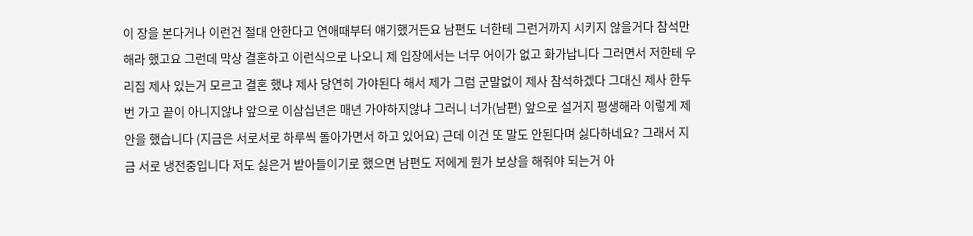이 장을 본다거나 이런건 절대 안한다고 연애때부터 얘기했거든요 남편도 너한테 그런거까지 시키지 않을거다 참석만 해라 했고요 그런데 막상 결혼하고 이런식으로 나오니 제 입장에서는 너무 어이가 없고 화가납니다 그러면서 저한테 우리집 제사 있는거 모르고 결혼 했냐 제사 당연히 가야된다 해서 제가 그럼 군말없이 제사 참석하겠다 그대신 제사 한두번 가고 끝이 아니지않냐 앞으로 이삼십년은 매년 가야하지않냐 그러니 너가(남편) 앞으로 설거지 평생해라 이렇게 제안을 했습니다 (지금은 서로서로 하루씩 돌아가면서 하고 있어요) 근데 이건 또 말도 안된다며 싫다하네요? 그래서 지금 서로 냉전중입니다 저도 싫은거 받아들이기로 했으면 남편도 저에게 뭔가 보상을 해줘야 되는거 아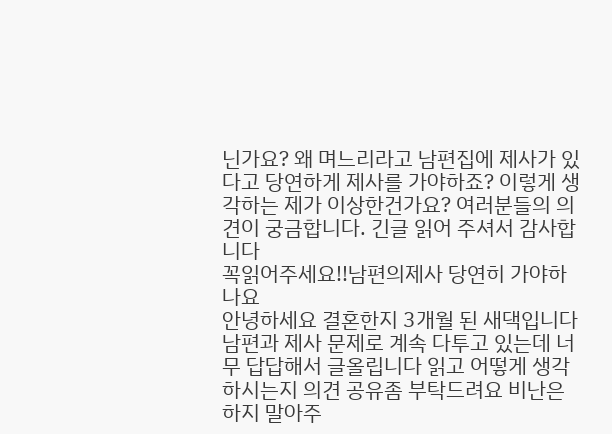닌가요? 왜 며느리라고 남편집에 제사가 있다고 당연하게 제사를 가야하죠? 이렇게 생각하는 제가 이상한건가요? 여러분들의 의견이 궁금합니다. 긴글 읽어 주셔서 감사합니다
꼭읽어주세요!!남편의제사 당연히 가야하나요
안녕하세요 결혼한지 3개월 된 새댁입니다
남편과 제사 문제로 계속 다투고 있는데 너무 답답해서 글올립니다 읽고 어떻게 생각하시는지 의견 공유좀 부탁드려요 비난은 하지 말아주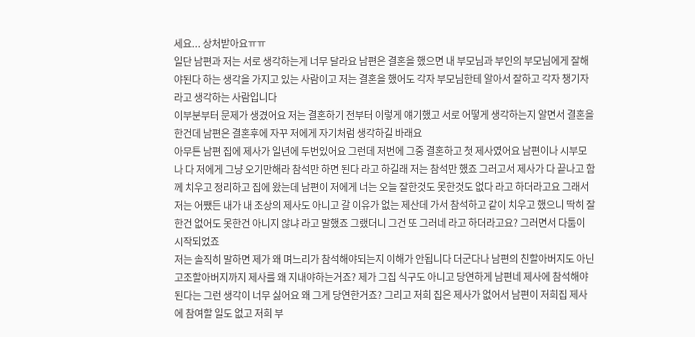세요... 상처받아요ㅠㅠ
일단 남편과 저는 서로 생각하는게 너무 달라요 남편은 결혼을 했으면 내 부모님과 부인의 부모님에게 잘해야된다 하는 생각을 가지고 있는 사람이고 저는 결혼을 했어도 각자 부모님한테 알아서 잘하고 각자 챙기자 라고 생각하는 사람입니다
이부분부터 문제가 생겼어요 저는 결혼하기 전부터 이렇게 얘기했고 서로 어떻게 생각하는지 알면서 결혼을 한건데 남편은 결혼후에 자꾸 저에게 자기처럼 생각하길 바래요
아무튼 남편 집에 제사가 일년에 두번있어요 그런데 저번에 그중 결혼하고 첫 제사였어요 남편이나 시부모나 다 저에게 그냥 오기만해라 참석만 하면 된다 라고 하길래 저는 참석만 했죠 그러고서 제사가 다 끝나고 함께 치우고 정리하고 집에 왔는데 남편이 저에게 너는 오늘 잘한것도 못한것도 없다 라고 하더라고요 그래서 저는 어쨌든 내가 내 조상의 제사도 아니고 갈 이유가 없는 제산데 가서 참석하고 같이 치우고 했으니 딱히 잘한건 없어도 못한건 아니지 않냐 라고 말했죠 그랬더니 그건 또 그러네 라고 하더라고요? 그러면서 다툼이 시작되었죠
저는 솔직히 말하면 제가 왜 며느리가 참석해야되는지 이해가 안됩니다 더군다나 남편의 친할아버지도 아닌 고조할아버지까지 제사를 왜 지내야하는거죠? 제가 그집 식구도 아니고 당연하게 남편네 제사에 참석해야 된다는 그런 생각이 너무 싫어요 왜 그게 당연한거죠? 그리고 저희 집은 제사가 없어서 남편이 저희집 제사에 참여할 일도 없고 저희 부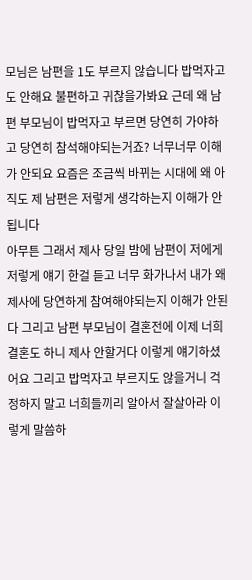모님은 남편을 1도 부르지 않습니다 밥먹자고도 안해요 불편하고 귀찮을가봐요 근데 왜 남편 부모님이 밥먹자고 부르면 당연히 가야하고 당연히 참석해야되는거죠? 너무너무 이해가 안되요 요즘은 조금씩 바뀌는 시대에 왜 아직도 제 남편은 저렇게 생각하는지 이해가 안됩니다
아무튼 그래서 제사 당일 밤에 남편이 저에게 저렇게 얘기 한걸 듣고 너무 화가나서 내가 왜 제사에 당연하게 참여해야되는지 이해가 안된다 그리고 남편 부모님이 결혼전에 이제 너희 결혼도 하니 제사 안할거다 이렇게 얘기하셨어요 그리고 밥먹자고 부르지도 않을거니 걱정하지 말고 너희들끼리 알아서 잘살아라 이렇게 말씀하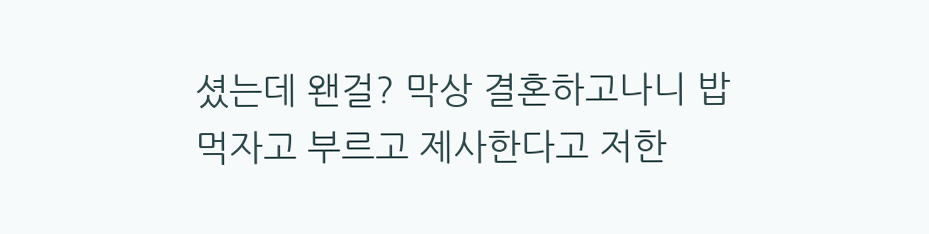셨는데 왠걸? 막상 결혼하고나니 밥먹자고 부르고 제사한다고 저한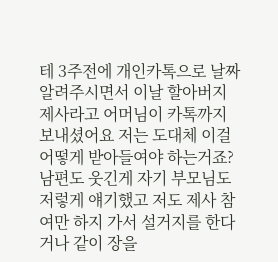테 3주전에 개인카톡으로 날짜 알려주시면서 이날 할아버지 제사라고 어머님이 카톡까지 보내셨어요 저는 도대체 이걸 어떻게 받아들여야 하는거죠? 남편도 웃긴게 자기 부모님도 저렇게 얘기했고 저도 제사 참여만 하지 가서 설거지를 한다거나 같이 장을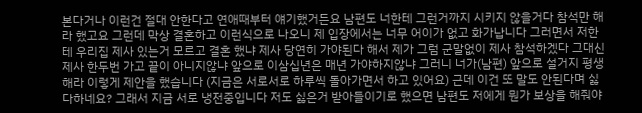본다거나 이런건 절대 안한다고 연애때부터 얘기했거든요 남편도 너한테 그런거까지 시키지 않을거다 참석만 해라 했고요 그런데 막상 결혼하고 이런식으로 나오니 제 입장에서는 너무 어이가 없고 화가납니다 그러면서 저한테 우리집 제사 있는거 모르고 결혼 했냐 제사 당연히 가야된다 해서 제가 그럼 군말없이 제사 참석하겠다 그대신 제사 한두번 가고 끝이 아니지않냐 앞으로 이삼십년은 매년 가야하지않냐 그러니 너가(남편) 앞으로 설거지 평생해라 이렇게 제안을 했습니다 (지금은 서로서로 하루씩 돌아가면서 하고 있어요) 근데 이건 또 말도 안된다며 싫다하네요? 그래서 지금 서로 냉전중입니다 저도 싫은거 받아들이기로 했으면 남편도 저에게 뭔가 보상을 해줘야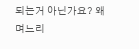되는거 아닌가요? 왜 며느리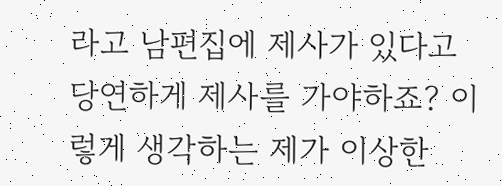라고 남편집에 제사가 있다고 당연하게 제사를 가야하죠? 이렇게 생각하는 제가 이상한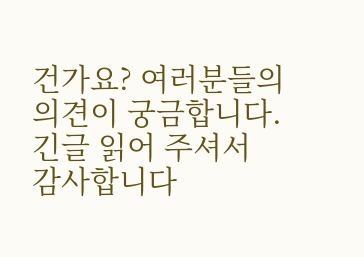건가요? 여러분들의 의견이 궁금합니다. 긴글 읽어 주셔서 감사합니다